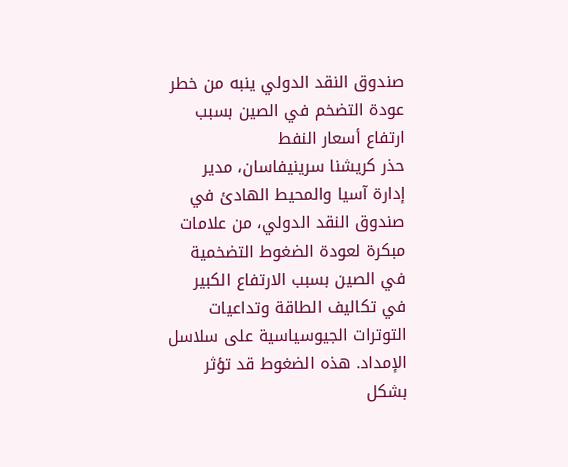صندوق النقد الدولي ينبه من خطر عودة التضخم في الصين بسبب ارتفاع أسعار النفط
حذر كريشنا سرينيفاسان، مدير إدارة آسيا والمحيط الهادئ في صندوق النقد الدولي، من علامات مبكرة لعودة الضغوط التضخمية في الصين بسبب الارتفاع الكبير في تكاليف الطاقة وتداعيات التوترات الجيوسياسية على سلاسل الإمداد. هذه الضغوط قد تؤثر بشكل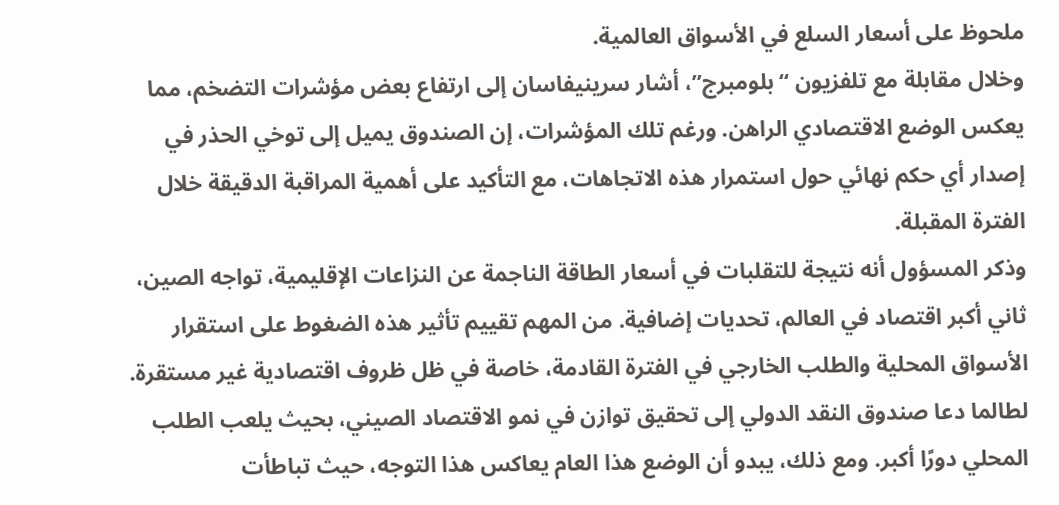ملحوظ على أسعار السلع في الأسواق العالمية.
وخلال مقابلة مع تلفزيون “بلومبرج”، أشار سرينيفاسان إلى ارتفاع بعض مؤشرات التضخم، مما يعكس الوضع الاقتصادي الراهن. ورغم تلك المؤشرات، إن الصندوق يميل إلى توخي الحذر في إصدار أي حكم نهائي حول استمرار هذه الاتجاهات، مع التأكيد على أهمية المراقبة الدقيقة خلال الفترة المقبلة.
وذكر المسؤول أنه نتيجة للتقلبات في أسعار الطاقة الناجمة عن النزاعات الإقليمية، تواجه الصين، ثاني أكبر اقتصاد في العالم، تحديات إضافية. من المهم تقييم تأثير هذه الضغوط على استقرار الأسواق المحلية والطلب الخارجي في الفترة القادمة، خاصة في ظل ظروف اقتصادية غير مستقرة.
لطالما دعا صندوق النقد الدولي إلى تحقيق توازن في نمو الاقتصاد الصيني، بحيث يلعب الطلب المحلي دورًا أكبر. ومع ذلك، يبدو أن الوضع هذا العام يعاكس هذا التوجه، حيث تباطأت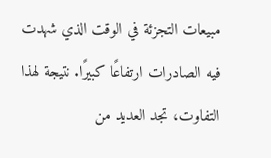مبيعات التجزئة في الوقت الذي شهدت فيه الصادرات ارتفاعًا كبيرًا. نتيجة لهذا التفاوت، تجد العديد من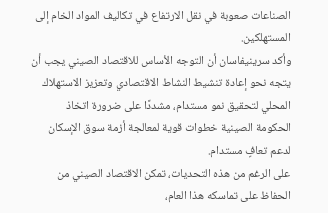الصناعات صعوبة في نقل الارتفاع في تكاليف المواد الخام إلى المستهلكين.
وأكد سرينيفاسان أن التوجه الأساس للاقتصاد الصيني يجب أن يتجه نحو إعادة تنشيط النشاط الاقتصادي وتعزيز الاستهلاك المحلي لتحقيق نمو مستدام، مشددًا على ضرورة اتخاذ الحكومة الصينية خطوات قوية لمعالجة أزمة سوق الإسكان لدعم تعافٍ مستدام.
على الرغم من هذه التحديات، تمكن الاقتصاد الصيني من الحفاظ على تماسكه هذا العام،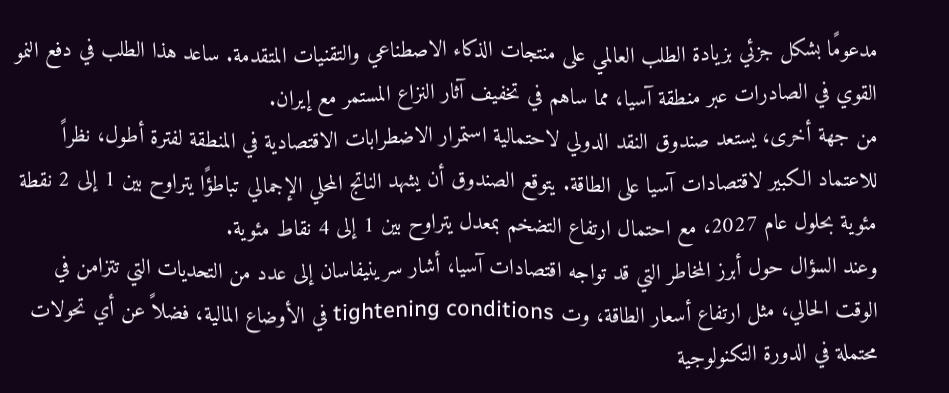مدعومًا بشكل جزئي بزيادة الطلب العالمي على منتجات الذكاء الاصطناعي والتقنيات المتقدمة. ساعد هذا الطلب في دفع النمو القوي في الصادرات عبر منطقة آسيا، مما ساهم في تخفيف آثار النزاع المستمر مع إيران.
من جهة أخرى، يستعد صندوق النقد الدولي لاحتمالية استمرار الاضطرابات الاقتصادية في المنطقة لفترة أطول، نظراً للاعتماد الكبير لاقتصادات آسيا على الطاقة. يتوقع الصندوق أن يشهد الناتج المحلي الإجمالي تباطؤًا يتراوح بين 1 إلى 2 نقطة مئوية بحلول عام 2027، مع احتمال ارتفاع التضخم بمعدل يتراوح بين 1 إلى 4 نقاط مئوية.
وعند السؤال حول أبرز المخاطر التي قد تواجه اقتصادات آسيا، أشار سرينيفاسان إلى عدد من التحديات التي تتزامن في الوقت الحالي، مثل ارتفاع أسعار الطاقة، وت tightening conditions في الأوضاع المالية، فضلاً عن أي تحولات محتملة في الدورة التكنولوجية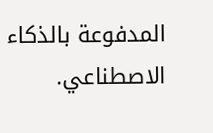المدفوعة بالذكاء الاصطناعي.